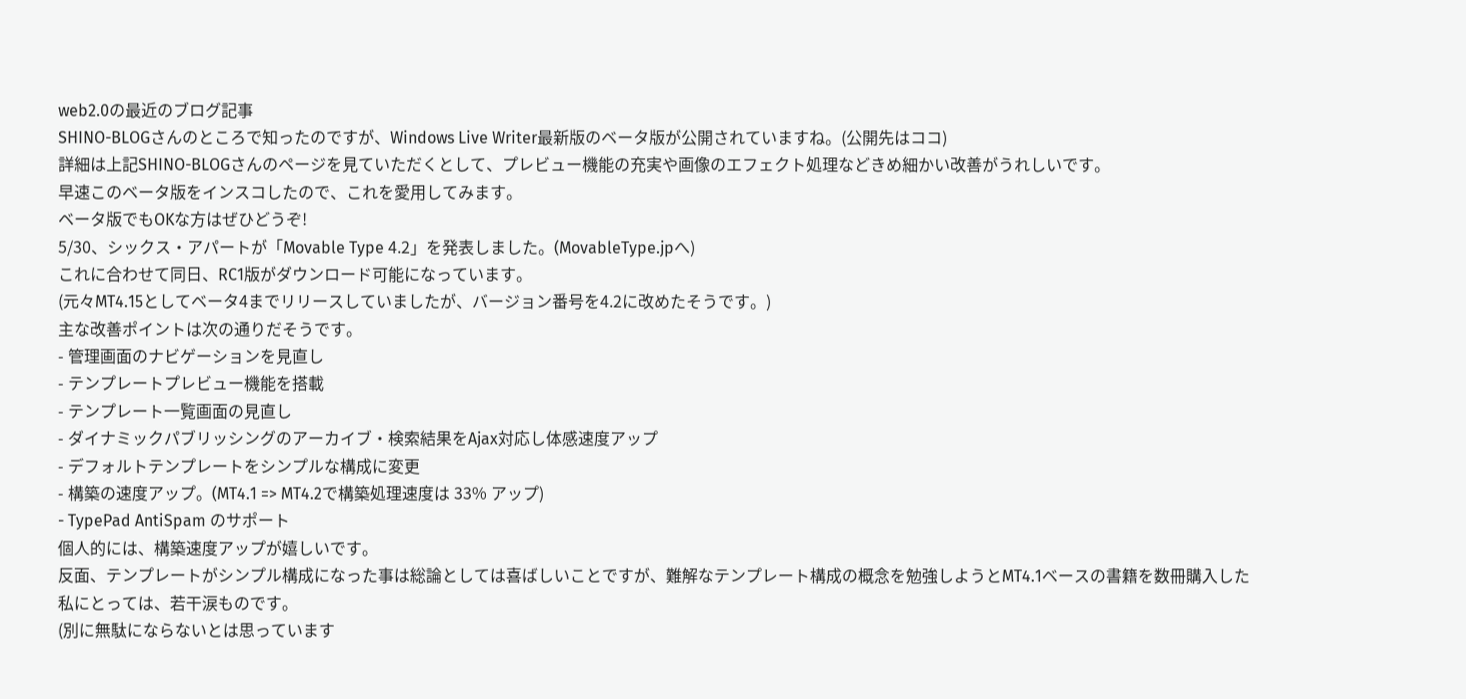web2.0の最近のブログ記事
SHINO-BLOGさんのところで知ったのですが、Windows Live Writer最新版のベータ版が公開されていますね。(公開先はココ)
詳細は上記SHINO-BLOGさんのページを見ていただくとして、プレビュー機能の充実や画像のエフェクト処理などきめ細かい改善がうれしいです。
早速このベータ版をインスコしたので、これを愛用してみます。
ベータ版でもOKな方はぜひどうぞ!
5/30、シックス・アパートが「Movable Type 4.2」を発表しました。(MovableType.jpへ)
これに合わせて同日、RC1版がダウンロード可能になっています。
(元々MT4.15としてベータ4までリリースしていましたが、バージョン番号を4.2に改めたそうです。)
主な改善ポイントは次の通りだそうです。
- 管理画面のナビゲーションを見直し
- テンプレートプレビュー機能を搭載
- テンプレート一覧画面の見直し
- ダイナミックパブリッシングのアーカイブ・検索結果をAjax対応し体感速度アップ
- デフォルトテンプレートをシンプルな構成に変更
- 構築の速度アップ。(MT4.1 => MT4.2で構築処理速度は 33% アップ)
- TypePad AntiSpam のサポート
個人的には、構築速度アップが嬉しいです。
反面、テンプレートがシンプル構成になった事は総論としては喜ばしいことですが、難解なテンプレート構成の概念を勉強しようとMT4.1ベースの書籍を数冊購入した私にとっては、若干涙ものです。
(別に無駄にならないとは思っています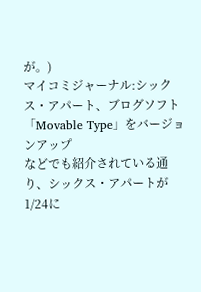が。)
マイコミジャーナル:シックス・アパート、ブログソフト「Movable Type」をバージョンアップ
などでも紹介されている通り、シックス・アパートが1/24に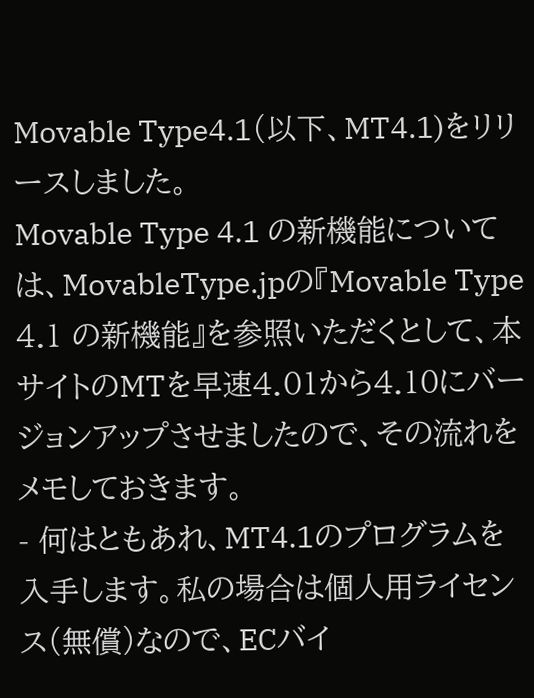Movable Type4.1(以下、MT4.1)をリリースしました。
Movable Type 4.1 の新機能については、MovableType.jpの『Movable Type 4.1 の新機能』を参照いただくとして、本サイトのMTを早速4.01から4.10にバージョンアップさせましたので、その流れをメモしておきます。
- 何はともあれ、MT4.1のプログラムを入手します。私の場合は個人用ライセンス(無償)なので、ECバイ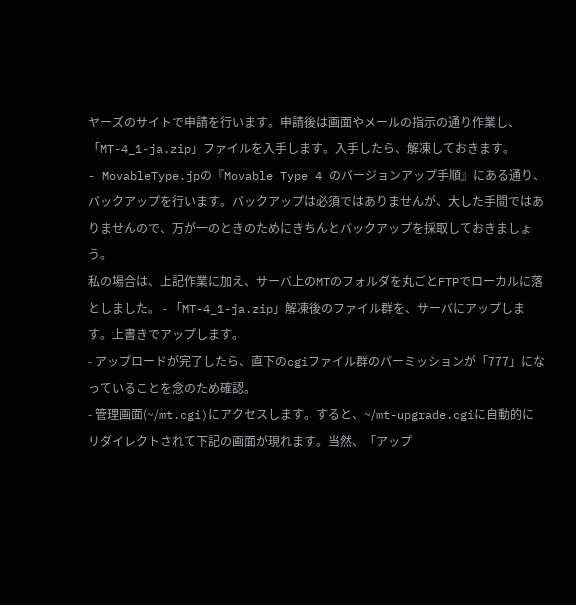ヤーズのサイトで申請を行います。申請後は画面やメールの指示の通り作業し、「MT-4_1-ja.zip」ファイルを入手します。入手したら、解凍しておきます。
- MovableType.jpの『Movable Type 4 のバージョンアップ手順』にある通り、バックアップを行います。バックアップは必須ではありませんが、大した手間ではありませんので、万が一のときのためにきちんとバックアップを採取しておきましょう。
私の場合は、上記作業に加え、サーバ上のMTのフォルダを丸ごとFTPでローカルに落としました。 - 「MT-4_1-ja.zip」解凍後のファイル群を、サーバにアップします。上書きでアップします。
- アップロードが完了したら、直下のcgiファイル群のパーミッションが「777」になっていることを念のため確認。
- 管理画面(~/mt.cgi)にアクセスします。すると、~/mt-upgrade.cgiに自動的にリダイレクトされて下記の画面が現れます。当然、「アップ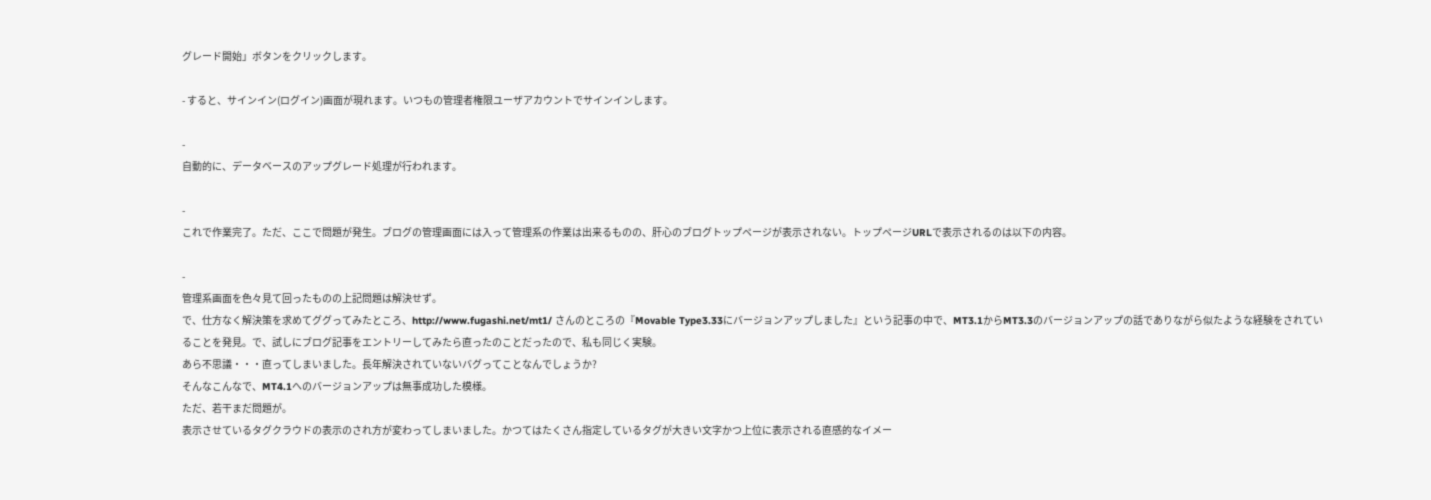グレード開始」ボタンをクリックします。

- すると、サインイン(ログイン)画面が現れます。いつもの管理者権限ユーザアカウントでサインインします。

-
自動的に、データベースのアップグレード処理が行われます。

-
これで作業完了。ただ、ここで問題が発生。ブログの管理画面には入って管理系の作業は出来るものの、肝心のブログトップページが表示されない。トップページURLで表示されるのは以下の内容。

-
管理系画面を色々見て回ったものの上記問題は解決せず。
で、仕方なく解決策を求めてググってみたところ、http://www.fugashi.net/mt1/ さんのところの『Movable Type3.33にバージョンアップしました』という記事の中で、MT3.1からMT3.3のバージョンアップの話でありながら似たような経験をされていることを発見。で、試しにブログ記事をエントリーしてみたら直ったのことだったので、私も同じく実験。
あら不思議・・・直ってしまいました。長年解決されていないバグってことなんでしょうか?
そんなこんなで、MT4.1へのバージョンアップは無事成功した模様。
ただ、若干まだ問題が。
表示させているタグクラウドの表示のされ方が変わってしまいました。かつてはたくさん指定しているタグが大きい文字かつ上位に表示される直感的なイメー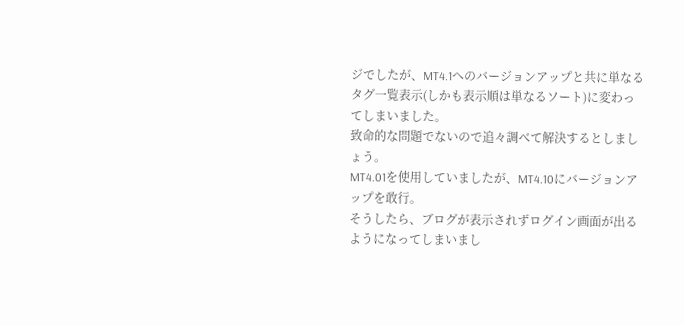ジでしたが、MT4.1へのバージョンアップと共に単なるタグ一覧表示(しかも表示順は単なるソート)に変わってしまいました。
致命的な問題でないので追々調べて解決するとしましょう。
MT4.01を使用していましたが、MT4.10にバージョンアップを敢行。
そうしたら、ブログが表示されずログイン画面が出るようになってしまいまし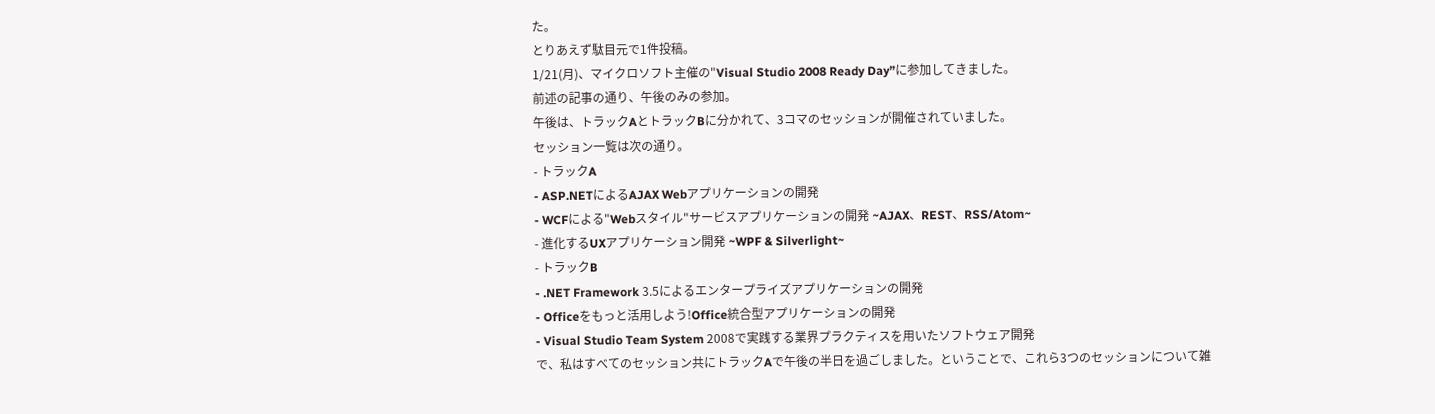た。
とりあえず駄目元で1件投稿。
1/21(月)、マイクロソフト主催の"Visual Studio 2008 Ready Day”に参加してきました。
前述の記事の通り、午後のみの参加。
午後は、トラックAとトラックBに分かれて、3コマのセッションが開催されていました。
セッション一覧は次の通り。
- トラックA
- ASP.NETによるAJAX Webアプリケーションの開発
- WCFによる"Webスタイル"サービスアプリケーションの開発 ~AJAX、REST、RSS/Atom~
- 進化するUXアプリケーション開発 ~WPF & Silverlight~
- トラックB
- .NET Framework 3.5によるエンタープライズアプリケーションの開発
- Officeをもっと活用しよう!Office統合型アプリケーションの開発
- Visual Studio Team System 2008で実践する業界プラクティスを用いたソフトウェア開発
で、私はすべてのセッション共にトラックAで午後の半日を過ごしました。ということで、これら3つのセッションについて雑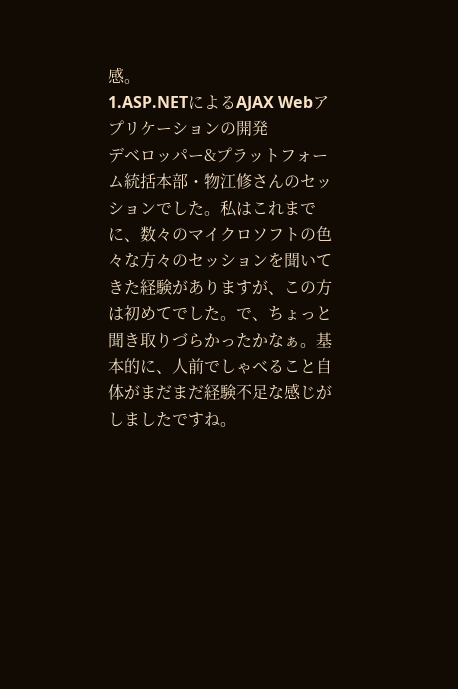感。
1.ASP.NETによるAJAX Webアプリケーションの開発
デベロッパー&プラットフォーム統括本部・物江修さんのセッションでした。私はこれまでに、数々のマイクロソフトの色々な方々のセッションを聞いてきた経験がありますが、この方は初めてでした。で、ちょっと聞き取りづらかったかなぁ。基本的に、人前でしゃべること自体がまだまだ経験不足な感じがしましたですね。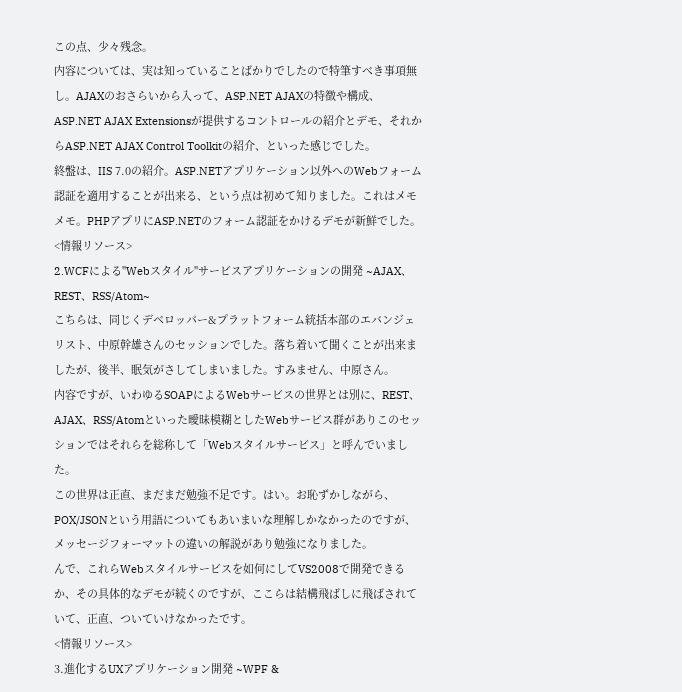この点、少々残念。
内容については、実は知っていることばかりでしたので特筆すべき事項無し。AJAXのおさらいから入って、ASP.NET AJAXの特徴や構成、ASP.NET AJAX Extensionsが提供するコントロールの紹介とデモ、それからASP.NET AJAX Control Toolkitの紹介、といった感じでした。
終盤は、IIS 7.0の紹介。ASP.NETアプリケーション以外へのWebフォーム認証を適用することが出来る、という点は初めて知りました。これはメモメモ。PHPアプリにASP.NETのフォーム認証をかけるデモが新鮮でした。
<情報リソース>
2.WCFによる"Webスタイル"サービスアプリケーションの開発 ~AJAX、REST、RSS/Atom~
こちらは、同じくデベロッパー&プラットフォーム統括本部のエバンジェリスト、中原幹雄さんのセッションでした。落ち着いて聞くことが出来ましたが、後半、眠気がさしてしまいました。すみません、中原さん。
内容ですが、いわゆるSOAPによるWebサービスの世界とは別に、REST、AJAX、RSS/Atomといった曖昧模糊としたWebサービス群がありこのセッションではそれらを総称して「Webスタイルサービス」と呼んでいました。
この世界は正直、まだまだ勉強不足です。はい。お恥ずかしながら、POX/JSONという用語についてもあいまいな理解しかなかったのですが、メッセージフォーマットの違いの解説があり勉強になりました。
んで、これらWebスタイルサービスを如何にしてVS2008で開発できるか、その具体的なデモが続くのですが、ここらは結構飛ばしに飛ばされていて、正直、ついていけなかったです。
<情報リソース>
3.進化するUXアプリケーション開発 ~WPF &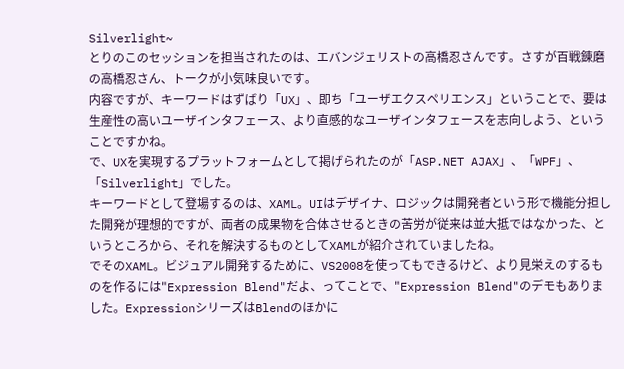Silverlight~
とりのこのセッションを担当されたのは、エバンジェリストの高橋忍さんです。さすが百戦錬磨の高橋忍さん、トークが小気味良いです。
内容ですが、キーワードはずばり「UX」、即ち「ユーザエクスペリエンス」ということで、要は生産性の高いユーザインタフェース、より直感的なユーザインタフェースを志向しよう、ということですかね。
で、UXを実現するプラットフォームとして掲げられたのが「ASP.NET AJAX」、「WPF」、「Silverlight」でした。
キーワードとして登場するのは、XAML。UIはデザイナ、ロジックは開発者という形で機能分担した開発が理想的ですが、両者の成果物を合体させるときの苦労が従来は並大抵ではなかった、というところから、それを解決するものとしてXAMLが紹介されていましたね。
でそのXAML。ビジュアル開発するために、VS2008を使ってもできるけど、より見栄えのするものを作るには"Expression Blend"だよ、ってことで、"Expression Blend"のデモもありました。ExpressionシリーズはBlendのほかに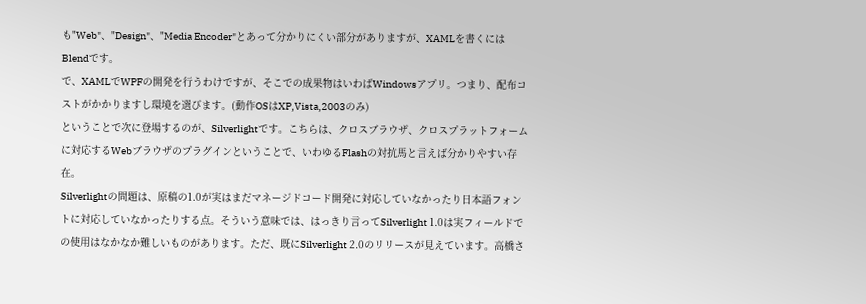も"Web"、"Design"、"Media Encoder"とあって分かりにくい部分がありますが、XAMLを書くにはBlendです。
で、XAMLでWPFの開発を行うわけですが、そこでの成果物はいわばWindowsアプリ。つまり、配布コストがかかりますし環境を選びます。(動作OSはXP,Vista,2003のみ)
ということで次に登場するのが、Silverlightです。こちらは、クロスブラウザ、クロスプラットフォームに対応するWebブラウザのプラグインということで、いわゆるFlashの対抗馬と言えば分かりやすい存在。
Silverlightの問題は、原稿の1.0が実はまだマネージドコード開発に対応していなかったり日本語フォントに対応していなかったりする点。そういう意味では、はっきり言ってSilverlight 1.0は実フィールドでの使用はなかなか難しいものがあります。ただ、既にSilverlight 2.0のリリースが見えています。高橋さ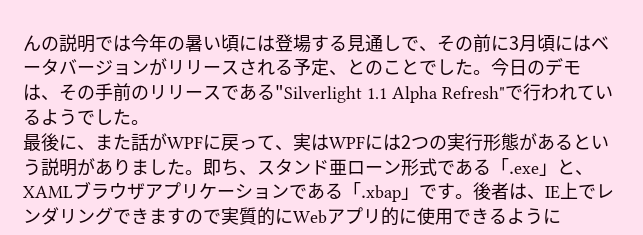んの説明では今年の暑い頃には登場する見通しで、その前に3月頃にはベータバージョンがリリースされる予定、とのことでした。今日のデモは、その手前のリリースである"Silverlight 1.1 Alpha Refresh"で行われているようでした。
最後に、また話がWPFに戻って、実はWPFには2つの実行形態があるという説明がありました。即ち、スタンド亜ローン形式である「.exe」と、XAMLブラウザアプリケーションである「.xbap」です。後者は、IE上でレンダリングできますので実質的にWebアプリ的に使用できるように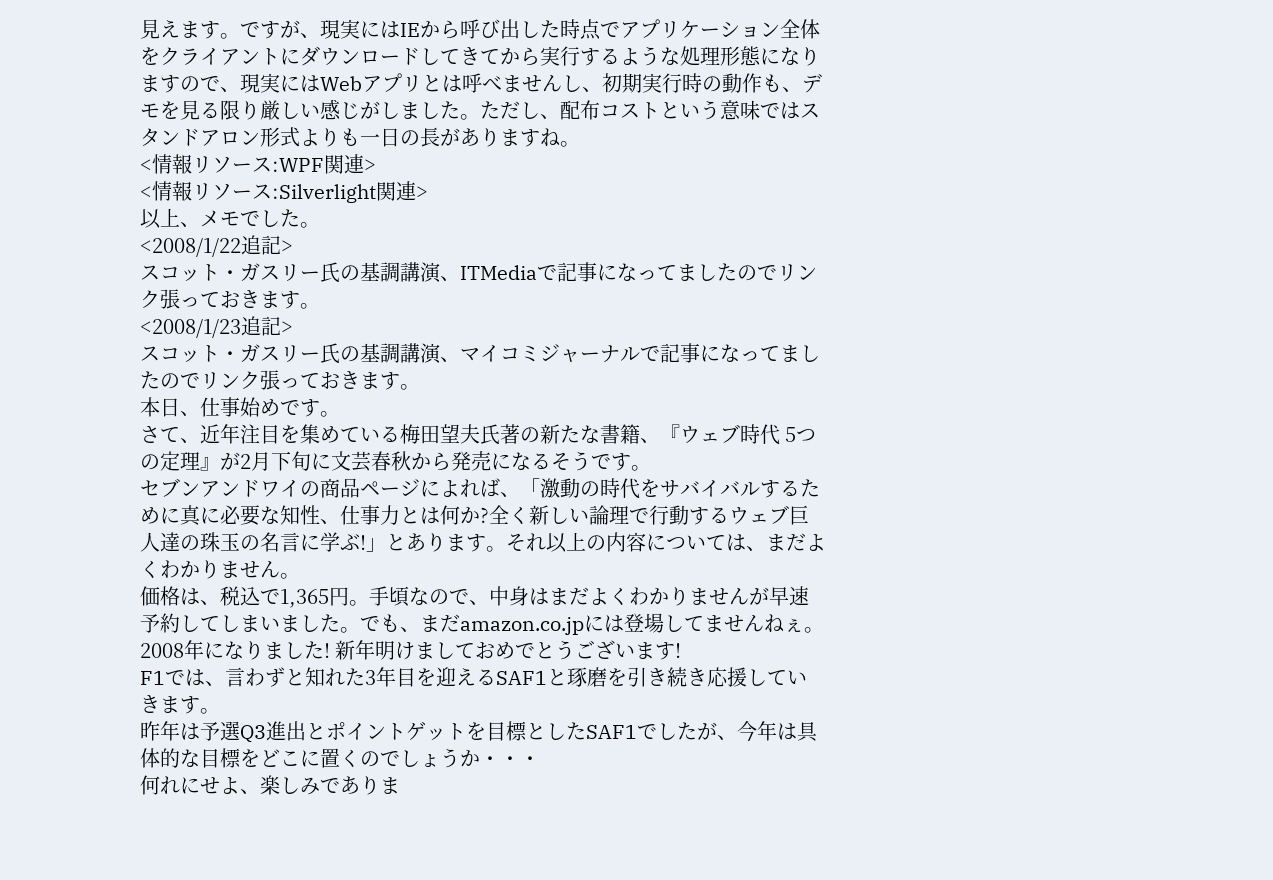見えます。ですが、現実にはIEから呼び出した時点でアプリケーション全体をクライアントにダウンロードしてきてから実行するような処理形態になりますので、現実にはWebアプリとは呼べませんし、初期実行時の動作も、デモを見る限り厳しい感じがしました。ただし、配布コストという意味ではスタンドアロン形式よりも一日の長がありますね。
<情報リソース:WPF関連>
<情報リソース:Silverlight関連>
以上、メモでした。
<2008/1/22追記>
スコット・ガスリー氏の基調講演、ITMediaで記事になってましたのでリンク張っておきます。
<2008/1/23追記>
スコット・ガスリー氏の基調講演、マイコミジャーナルで記事になってましたのでリンク張っておきます。
本日、仕事始めです。
さて、近年注目を集めている梅田望夫氏著の新たな書籍、『ウェブ時代 5つの定理』が2月下旬に文芸春秋から発売になるそうです。
セブンアンドワイの商品ページによれば、「激動の時代をサバイバルするために真に必要な知性、仕事力とは何か?全く新しい論理で行動するウェブ巨人達の珠玉の名言に学ぶ!」とあります。それ以上の内容については、まだよくわかりません。
価格は、税込で1,365円。手頃なので、中身はまだよくわかりませんが早速予約してしまいました。でも、まだamazon.co.jpには登場してませんねぇ。
2008年になりました! 新年明けましておめでとうございます!
F1では、言わずと知れた3年目を迎えるSAF1と琢磨を引き続き応援していきます。
昨年は予選Q3進出とポイントゲットを目標としたSAF1でしたが、今年は具体的な目標をどこに置くのでしょうか・・・
何れにせよ、楽しみでありま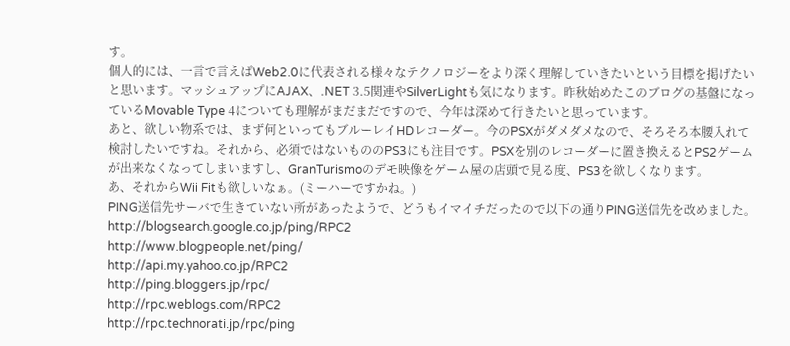す。
個人的には、一言で言えばWeb2.0に代表される様々なテクノロジーをより深く理解していきたいという目標を掲げたいと思います。マッシュアップにAJAX、.NET 3.5関連やSilverLightも気になります。昨秋始めたこのブログの基盤になっているMovable Type 4についても理解がまだまだですので、今年は深めて行きたいと思っています。
あと、欲しい物系では、まず何といってもブルーレイHDレコーダー。今のPSXがダメダメなので、そろそろ本腰入れて検討したいですね。それから、必須ではないもののPS3にも注目です。PSXを別のレコーダーに置き換えるとPS2ゲームが出来なくなってしまいますし、GranTurismoのデモ映像をゲーム屋の店頭で見る度、PS3を欲しくなります。
あ、それからWii Fitも欲しいなぁ。(ミーハーですかね。)
PING送信先サーバで生きていない所があったようで、どうもイマイチだったので以下の通りPING送信先を改めました。
http://blogsearch.google.co.jp/ping/RPC2
http://www.blogpeople.net/ping/
http://api.my.yahoo.co.jp/RPC2
http://ping.bloggers.jp/rpc/
http://rpc.weblogs.com/RPC2
http://rpc.technorati.jp/rpc/ping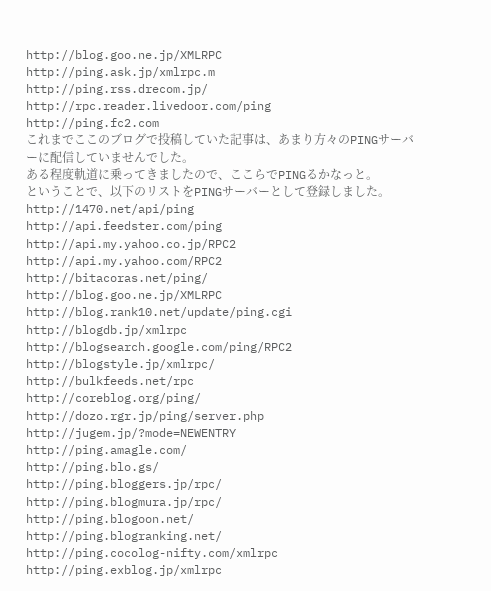http://blog.goo.ne.jp/XMLRPC
http://ping.ask.jp/xmlrpc.m
http://ping.rss.drecom.jp/
http://rpc.reader.livedoor.com/ping
http://ping.fc2.com
これまでここのブログで投稿していた記事は、あまり方々のPINGサーバーに配信していませんでした。
ある程度軌道に乗ってきましたので、ここらでPINGるかなっと。
ということで、以下のリストをPINGサーバーとして登録しました。
http://1470.net/api/ping
http://api.feedster.com/ping
http://api.my.yahoo.co.jp/RPC2
http://api.my.yahoo.com/RPC2
http://bitacoras.net/ping/
http://blog.goo.ne.jp/XMLRPC
http://blog.rank10.net/update/ping.cgi
http://blogdb.jp/xmlrpc
http://blogsearch.google.com/ping/RPC2
http://blogstyle.jp/xmlrpc/
http://bulkfeeds.net/rpc
http://coreblog.org/ping/
http://dozo.rgr.jp/ping/server.php
http://jugem.jp/?mode=NEWENTRY
http://ping.amagle.com/
http://ping.blo.gs/
http://ping.bloggers.jp/rpc/
http://ping.blogmura.jp/rpc/
http://ping.blogoon.net/
http://ping.blogranking.net/
http://ping.cocolog-nifty.com/xmlrpc
http://ping.exblog.jp/xmlrpc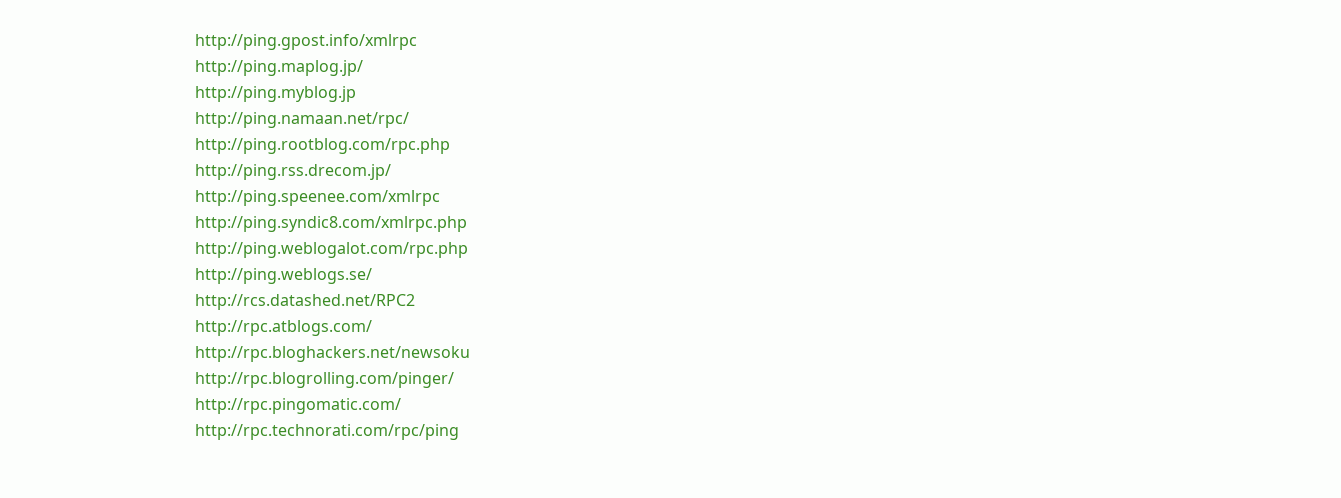http://ping.gpost.info/xmlrpc
http://ping.maplog.jp/
http://ping.myblog.jp
http://ping.namaan.net/rpc/
http://ping.rootblog.com/rpc.php
http://ping.rss.drecom.jp/
http://ping.speenee.com/xmlrpc
http://ping.syndic8.com/xmlrpc.php
http://ping.weblogalot.com/rpc.php
http://ping.weblogs.se/
http://rcs.datashed.net/RPC2
http://rpc.atblogs.com/
http://rpc.bloghackers.net/newsoku
http://rpc.blogrolling.com/pinger/
http://rpc.pingomatic.com/
http://rpc.technorati.com/rpc/ping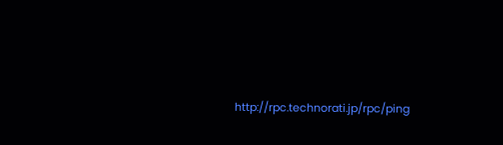http://rpc.technorati.jp/rpc/ping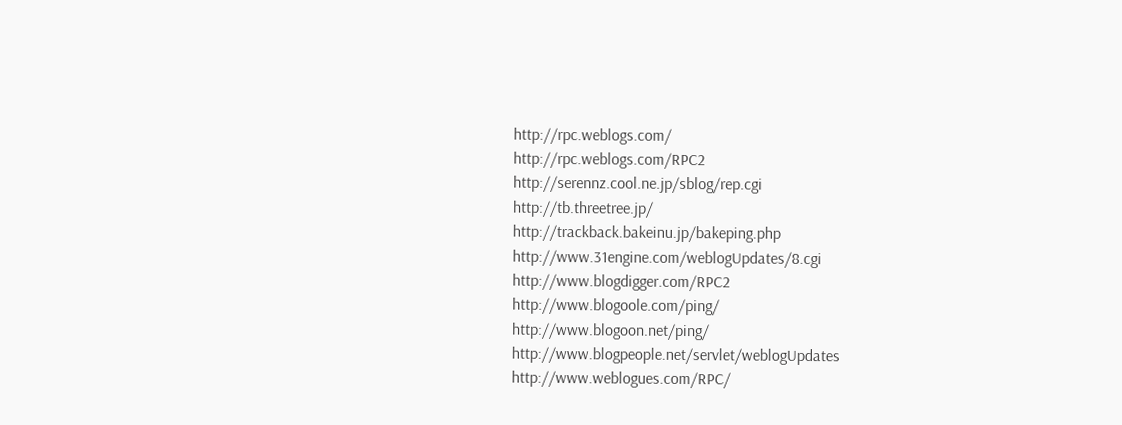http://rpc.weblogs.com/
http://rpc.weblogs.com/RPC2
http://serennz.cool.ne.jp/sblog/rep.cgi
http://tb.threetree.jp/
http://trackback.bakeinu.jp/bakeping.php
http://www.31engine.com/weblogUpdates/8.cgi
http://www.blogdigger.com/RPC2
http://www.blogoole.com/ping/
http://www.blogoon.net/ping/
http://www.blogpeople.net/servlet/weblogUpdates
http://www.weblogues.com/RPC/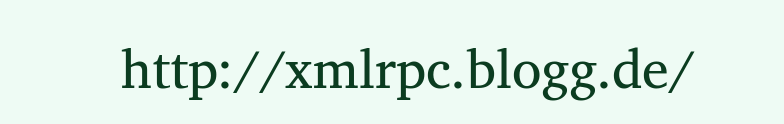http://xmlrpc.blogg.de/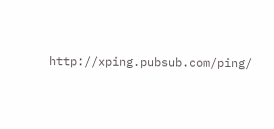http://xping.pubsub.com/ping/